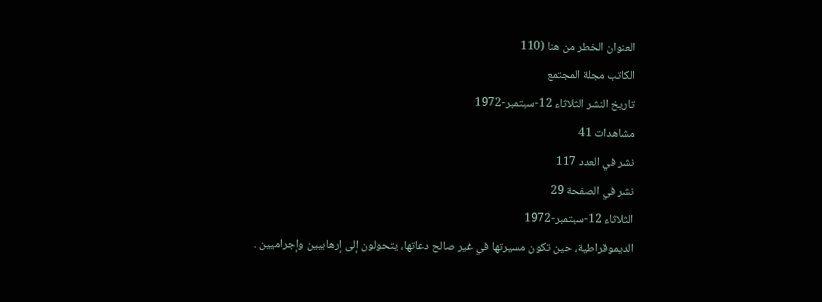العنوان الخطر من هنا (110
الكاتب مجلة المجتمع
تاريخ النشر الثلاثاء 12-سبتمبر-1972
مشاهدات 41
نشر في العدد 117
نشر في الصفحة 29
الثلاثاء 12-سبتمبر-1972
الديموقراطية، حين تكون مسيرتها في غير صالح دعاتها، يتحولون إلى إرهابيين وإجراميين .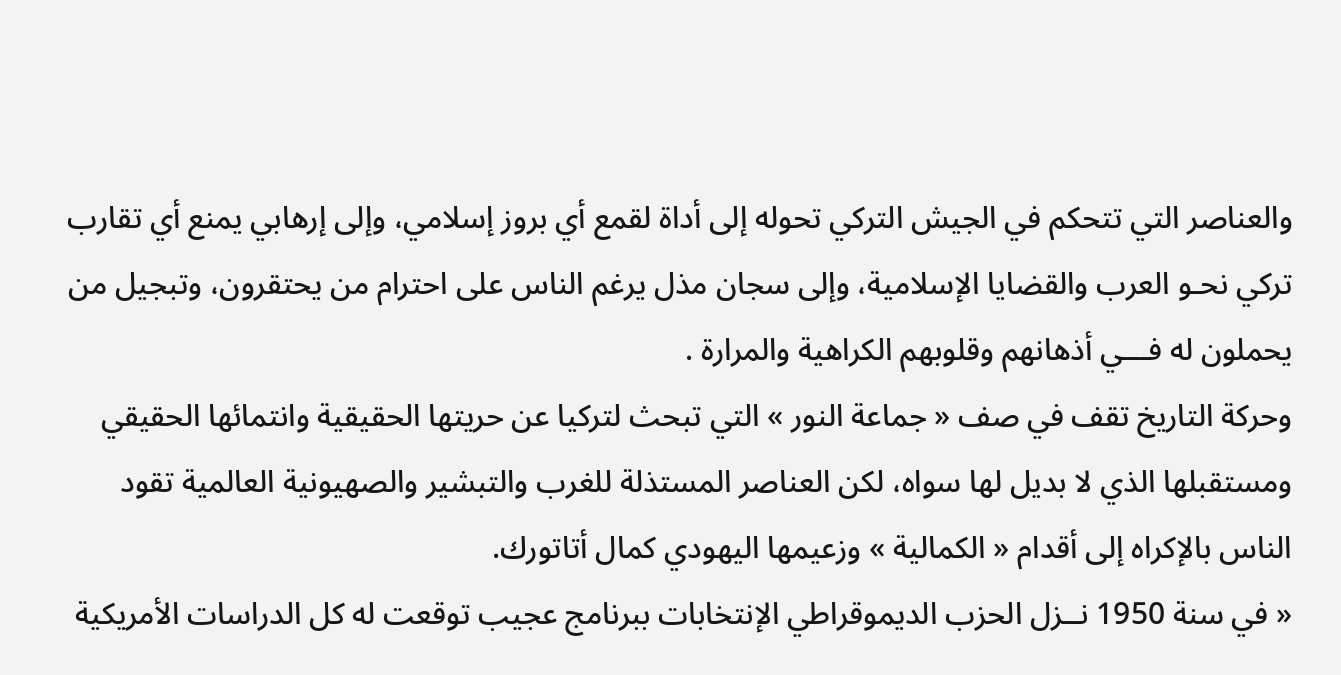والعناصر التي تتحكم في الجيش التركي تحوله إلى أداة لقمع أي بروز إسلامي، وإلى إرهابي يمنع أي تقارب تركي نحـو العرب والقضايا الإسلامية، وإلى سجان مذل يرغم الناس على احترام من يحتقرون، وتبجيل من يحملون له فـــي أذهانهم وقلوبهم الكراهية والمرارة .
وحركة التاريخ تقف في صف « جماعة النور » التي تبحث لتركيا عن حريتها الحقيقية وانتمائها الحقيقي ومستقبلها الذي لا بديل لها سواه، لكن العناصر المستذلة للغرب والتبشير والصهيونية العالمية تقود الناس بالإكراه إلى أقدام « الكمالية » وزعيمها اليهودي كمال أتاتورك.
« في سنة 1950 نــزل الحزب الديموقراطي الإنتخابات ببرنامج عجيب توقعت له كل الدراسات الأمريكية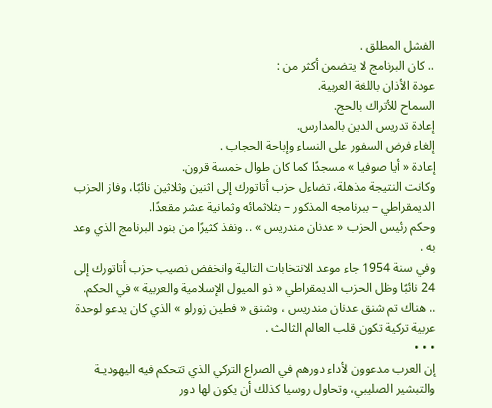الفشل المطلق .
.. كان البرنامج لا يتضمن أكثر من :
عودة الأذان باللغة العربية.
السماح للأتراك بالحج.
إعادة تدريس الدين بالمدارس.
إلغاء فرض السفور على النساء وإباحة الحجاب .
إعادة « أيا صوفيا » مسجدًا كما كان طوال خمسة قرون.
وكانت النتيجة مذهلة، تضاءل حزب أتاتورك إلى اثنين وثلاثين نائبًا، وفاز الحزب الديمقراطي – ببرنامجه المذكور – بثلاثمائه وثمانية عشر مقعدًا.
وحكم رئيس الحزب « عدنان مندريس » .. ونفذ كثيرًا من بنود البرنامج الذي وعد به .
وفي سنة 1954 جاء موعد الانتخابات التالية وانخفض نصيب حزب أتاتورك إلى 24 نائبًا وظل الحزب الديمقراطي « ذو الميول الإسلامية والعربية » في الحكم.
.. هناك تم شنق عدنان مندريس ، وشنق « فطين زورلو » الذي كان يدعو لوحدة عربية تركية تكون قلب العالم الثالث .
• • •
إن العرب مدعوون لأداء دورهم في الصراع التركي الذي تتحكم فيه اليهوديـة والتبشير الصليبي، وتحاول روسيا كذلك أن يكون لها دور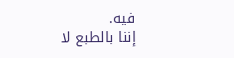فيه.
إننا بالطبع لا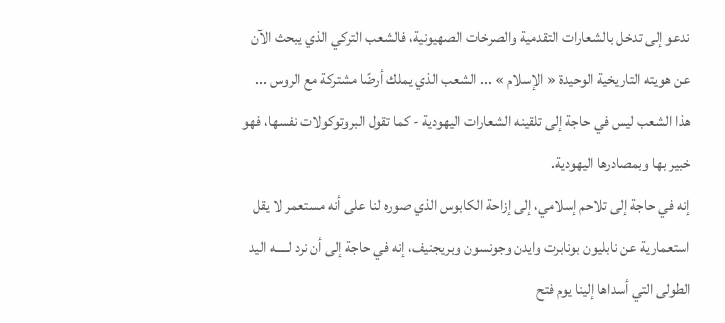ندعو إلى تدخل بالشعارات التقدمية والصرخات الصهيونية، فالشعب التركي الذي يبحث الآن عن هويته التاريخية الوحيدة « الإسلام » ... الشعب الذي يملك أرضًا مشتركة مع الروس ... هذا الشعب ليس في حاجة إلى تلقينه الشعارات اليهودية - كما تقول البروتوكولات نفسها، فهو خبير بها وبمصادرها اليهودية.
إنه في حاجة إلى تلاحم إسلامي، إلى إزاحة الكابوس الذي صوره لنا على أنه مستعمر لا يقل استعمارية عن نابليون بونابرت وایدن وجونسون وبريجنيف، إنه في حاجة إلى أن نرد لـــــه اليد الطولى التي أسداها إلينا يوم فتح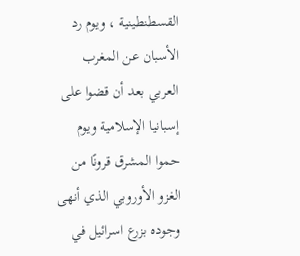القسطنطينية ، ويوم رد الأسبان عن المغرب العربي بعد أن قضوا على إسبانيا الإسلامية ويوم حموا المشرق قرونًا من الغزو الأوروبي الذي أنهى وجوده بزرع اسرائيل في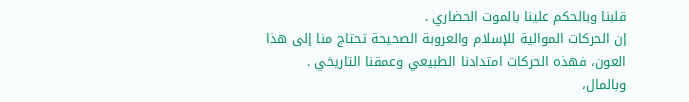قلبنا وبالحكم علينا بالموت الحضاري .
إن الحركات الموالية للإسلام والعروبة الصحيحة تحتاج منا إلى هذا العون، فهذه الحركات امتدادنا الطبيعي وعمقنا التاريخي .
وبالمال،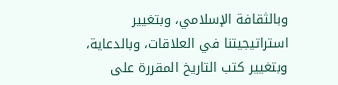وبالثقافة الإسلامي، وبتغيير استراتيجيتنا في العلاقات، وبالدعاية، وبتغيير كتب التاريخ المقررة على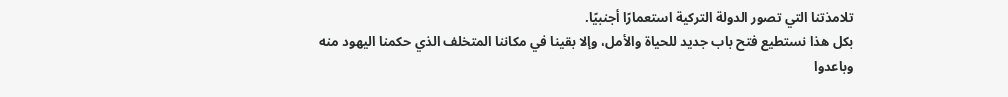تلامذتنا التي تصور الدولة التركية استعمارًا أجنبيًا.
بكل هذا نستطيع فتح باب جديد للحياة والأمل، وإلا بقينا في مكاننا المتخلف الذي حكمنا اليهود منه وباعدوا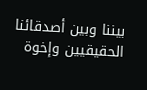بيننا وبين أصدقائنا الحقيقيين وإخوة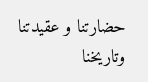حضارتنا و عقيدتنا وتاريخنا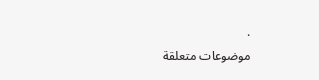.
موضوعات متعلقة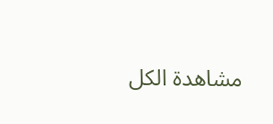مشاهدة الكل